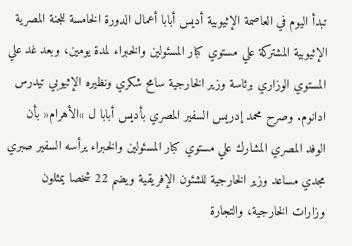تبدأ اليوم في العاصمة الإثيوبية أديس أبابا أعمال الدورة الخامسة للجنة المصرية الإثيوبية المشتركة علي مستوي كبار المسئولين والخبراء لمدة يومين، وبعد غد علي المستوي الوزاري برئاسة وزير الخارجية سامح شكري ونظيره الإثيوبي تيدرس ادانوم. وصرح محمد إدريس السفير المصري بأديس أبابا ل »الأهرام« بأن الوفد المصري المشارك علي مستوي كبار المسئولين والخبراء يرأسه السفير صبري مجدي مساعد وزير الخارجية للشئون الإفريقية ويضم 22 شخصا يمثلون وزارات الخارجية، والتجارة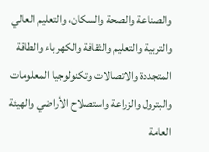والصناعة والصحة والسكان، والتعليم العالي والتربية والتعليم والثقافة والكهرباء والطاقة المتجددة والاتصالات وتكنولوجيا المعلومات والبترول والزراعة واستصلاح الأراضي والهيئة العامة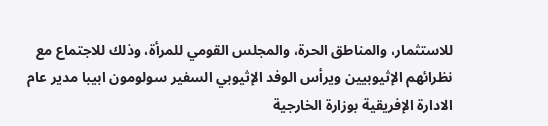للاستثمار، والمناطق الحرة، والمجلس القومي للمرأة، وذلك للاجتماع مع نظرائهم الإثيوبيين ويرأس الوفد الإثيوبي السفير سولومون ابيبا مدير عام الادارة الإفريقية بوزارة الخارجية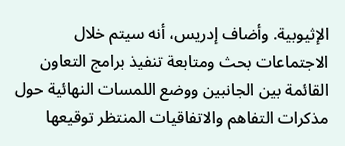الإثيوبية. وأضاف إدريس، أنه سيتم خلال الاجتماعات بحث ومتابعة تنفيذ برامج التعاون القائمة بين الجانبين ووضع اللمسات النهائية حول مذكرات التفاهم والاتفاقيات المنتظر توقيعها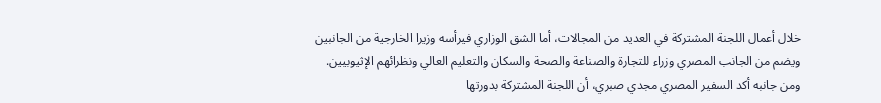خلال أعمال اللجنة المشتركة في العديد من المجالات، أما الشق الوزاري فيرأسه وزيرا الخارجية من الجانبين ويضم من الجانب المصري وزراء للتجارة والصناعة والصحة والسكان والتعليم العالي ونظرائهم الإثيوبيين. ومن جانبه أكد السفير المصري مجدي صبري، أن اللجنة المشتركة بدورتها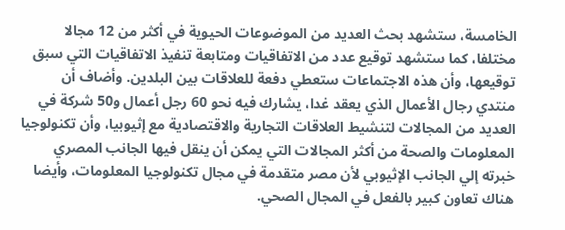الخامسة، ستشهد بحث العديد من الموضوعات الحيوية في أكثر من 12 مجالا مختلفا، كما ستشهد توقيع عدد من الاتفاقيات ومتابعة تنفيذ الاتفاقيات التي سبق توقيعها، وأن هذه الاجتماعات ستعطي دفعة للعلاقات بين البلدين. وأضاف أن منتدي رجال الأعمال الذي يعقد غدا، يشارك فيه نحو 60 رجل أعمال و50 شركة في العديد من المجالات لتنشيط العلاقات التجارية والاقتصادية مع إثيوبيا، وأن تكنولوجيا المعلومات والصحة من أكثر المجالات التي يمكن أن ينقل فيها الجانب المصري خبرته إلي الجانب الإثيوبي لأن مصر متقدمة في مجال تكنولوجيا المعلومات، وأيضا هناك تعاون كبير بالفعل في المجال الصحي.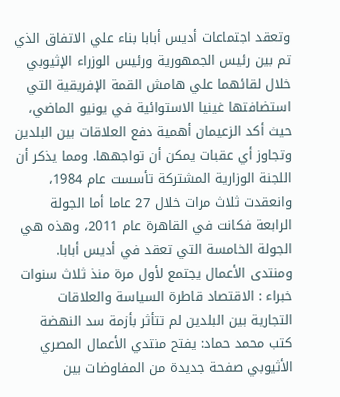وتعقد اجتماعات أديس أبابا بناء علي الاتفاق الذي تم بين رئيس الجمهورية ورئيس الوزراء الإثيوبي خلال لقائهما علي هامش القمة الإفريقية التي استضافتها غينيا الاستوائية في يونيو الماضي، حيث أكد الزعيمان أهمية دفع العلاقات بين البلدين وتجاوز أي عقبات يمكن أن تواجهها. ومما يذكر أن اللجنة الوزارية المشتركة تأسست عام 1984، وانعقدت ثلاث مرات خلال 27 عاما أما الجولة الرابعة فكانت في القاهرة عام 2011، وهذه هي الجولة الخامسة التي تعقد في أديس أبابا.
ومنتدى الأعمال يجتمع لأول مرة منذ ثلاث سنوات خبراء : الاقتصاد قاطرة السياسة والعلاقات التجارية بين البلدين لم تتأثر بأزمة سد النهضة كتب محمد حماد: يفتح منتدي الأعمال المصري الأثيوبي صفحة جديدة من المفاوضات بين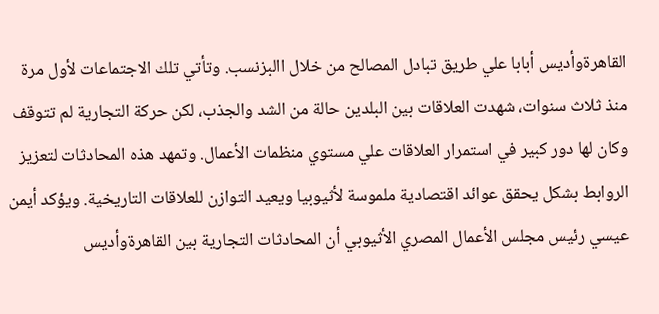القاهرةوأديس أبابا علي طريق تبادل المصالح من خلال االبزنسب. وتأتي تلك الاجتماعات لأول مرة منذ ثلاث سنوات، شهدت العلاقات بين البلدين حالة من الشد والجذب، لكن حركة التجارية لم تتوقف وكان لها دور كبير في استمرار العلاقات علي مستوي منظمات الأعمال. وتمهد هذه المحادثات لتعزيز الروابط بشكل يحقق عوائد اقتصادية ملموسة لأثيوبيا ويعيد التوازن للعلاقات التاريخية. ويؤكد أيمن عيسي رئيس مجلس الأعمال المصري الأثيوبي أن المحادثات التجارية بين القاهرةوأديس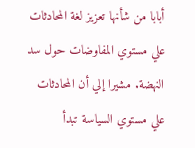أبابا من شأنها تعزيز لغة المحادثات علي مستوي المفاوضات حول سد النهضة. مشيرا إلي أن المحادثات علي مستوي السياسة تبدأ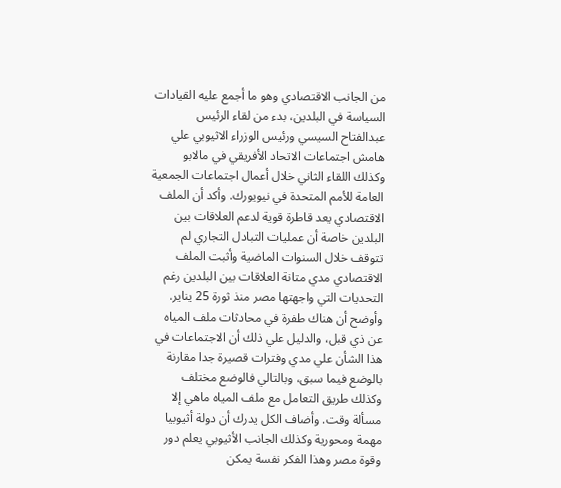من الجانب الاقتصادي وهو ما أجمع عليه القيادات السياسة في البلدين، بدء من لقاء الرئيس عبدالفتاح السيسي ورئيس الوزراء الاثيوبي علي هامش اجتماعات الاتحاد الأفريقي في مالابو وكذلك اللقاء الثاني خلال أعمال اجتماعات الجمعية العامة للأمم المتحدة في نيويورك. وأكد أن الملف الاقتصادي يعد قاطرة قوية لدعم العلاقات بين البلدين خاصة أن عمليات التبادل التجاري لم تتوقف خلال السنوات الماضية وأثبت الملف الاقتصادي مدي متانة العلاقات بين البلدين رغم التحديات التي واجهتها مصر منذ ثورة 25 يناير. وأوضح أن هناك طفرة في محادثات ملف المياه عن ذي قبل، والدليل علي ذلك أن الاجتماعات في هذا الشأن علي مدي وفترات قصيرة جدا مقارنة بالوضع فيما سبق، وبالتالي فالوضع مختلف وكذلك طريق التعامل مع ملف المياه ماهي إلا مسألة وقت. وأضاف الكل يدرك أن دولة أثيوبيا مهمة ومحورية وكذلك الجانب الأثيوبي يعلم دور وقوة مصر وهذا الفكر نفسة يمكن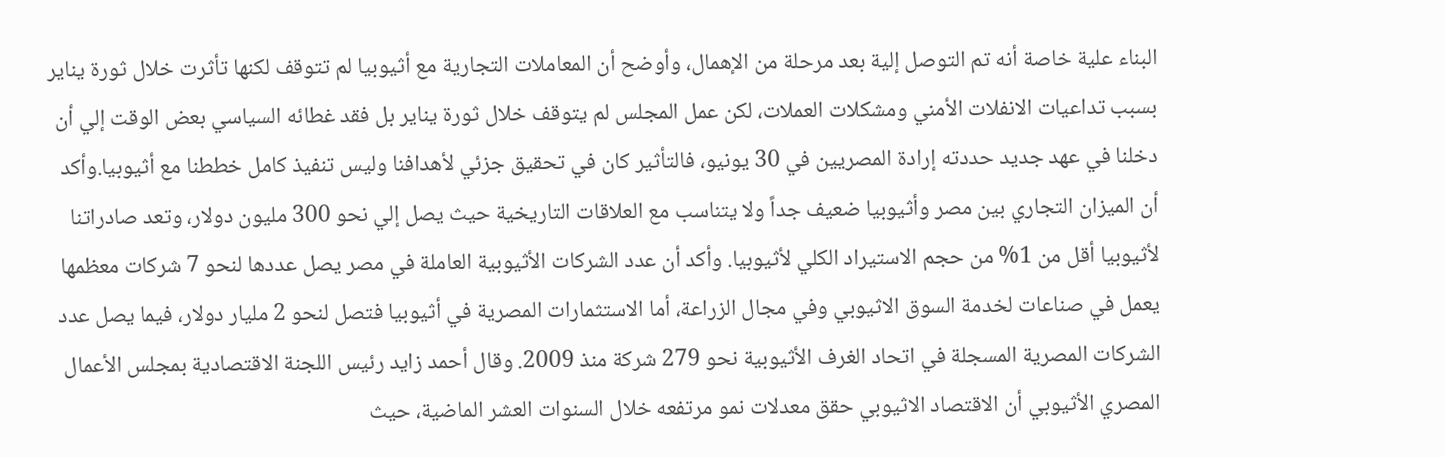البناء علية خاصة أنه تم التوصل إلية بعد مرحلة من الإهمال، وأوضح أن المعاملات التجارية مع أثيوبيا لم تتوقف لكنها تأثرت خلال ثورة يناير بسبب تداعيات الانفلات الأمني ومشكلات العملات، لكن عمل المجلس لم يتوقف خلال ثورة يناير بل فقد غطائه السياسي بعض الوقت إلي أن دخلنا في عهد جديد حددته إرادة المصريين في 30 يونيو، فالتأثير كان في تحقيق جزئي لأهدافنا وليس تنفيذ كامل خططنا مع أثيوبيا.وأكد أن الميزان التجاري بين مصر وأثيوبيا ضعيف جداً ولا يتناسب مع العلاقات التاريخية حيث يصل إلي نحو 300 مليون دولار، وتعد صادراتنا لأثيوبيا أقل من 1% من حجم الاستيراد الكلي لأثيوبيا. وأكد أن عدد الشركات الأثيوبية العاملة في مصر يصل عددها لنحو 7 شركات معظمها يعمل في صناعات لخدمة السوق الاثيوبي وفي مجال الزراعة، أما الاستثمارات المصرية في أثيوبيا فتصل لنحو 2 مليار دولار، فيما يصل عدد الشركات المصرية المسجلة في اتحاد الغرف الأثيوبية نحو 279 شركة منذ 2009. وقال أحمد زايد رئيس اللجنة الاقتصادية بمجلس الأعمال المصري الأثيوبي أن الاقتصاد الاثيوبي حقق معدلات نمو مرتفعه خلال السنوات العشر الماضية، حيث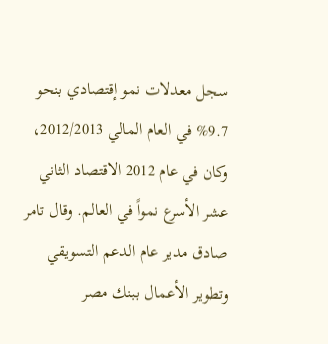سجل معدلات نمو إقتصادي بنحو 9.7% في العام المالي 2012/2013، وكان في عام 2012 الاقتصاد الثاني عشر الأسرع نمواً في العالم. وقال تامر صادق مدير عام الدعم التسويقي وتطوير الأعمال ببنك مصر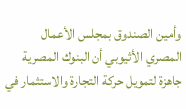وأمين الصندوق بمجلس الأعمال المصري الأثيوبي أن البنوك المصرية جاهزة لتمويل حركة التجارة والاستثمار في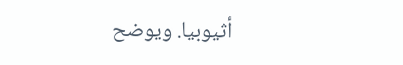أثيوبيا. ويوضح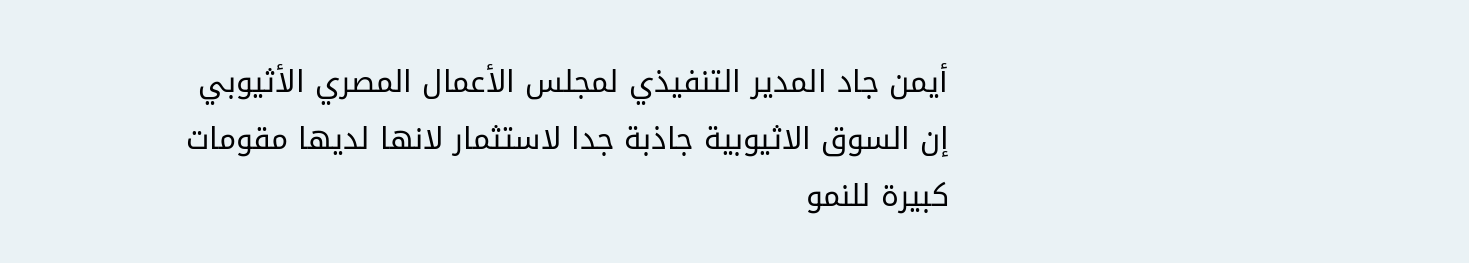أيمن جاد المدير التنفيذي لمجلس الأعمال المصري الأثيوبي إن السوق الاثيوبية جاذبة جدا لاستثمار لانها لديها مقومات كبيرة للنمو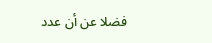فضلا عن أن عدد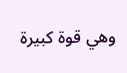وهي قوة كبيرة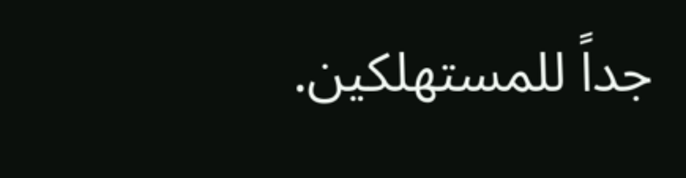جداً للمستهلكين.